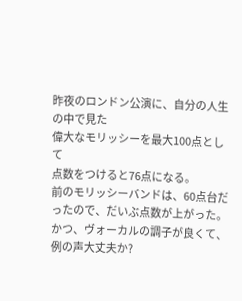昨夜のロンドン公演に、自分の人生の中で見た
偉大なモリッシーを最大100点として
点数をつけると76点になる。
前のモリッシーバンドは、60点台だったので、だいぶ点数が上がった。
かつ、ヴォーカルの調子が良くて、
例の声大丈夫か?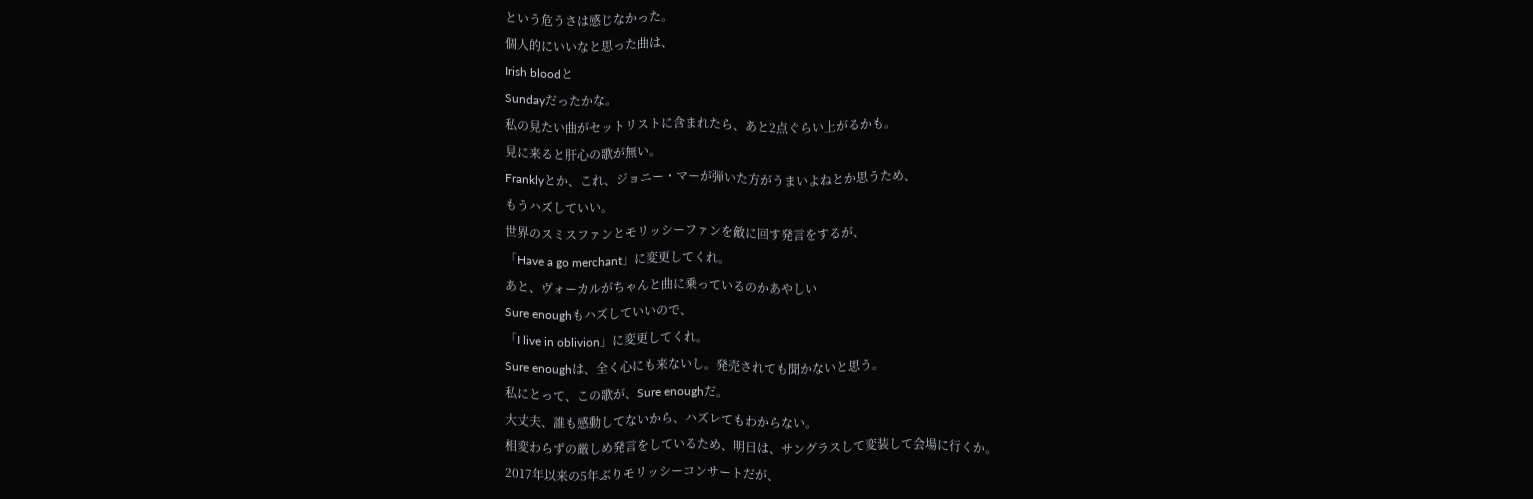という危うさは感じなかった。
個人的にいいなと思った曲は、
Irish bloodと
Sundayだったかな。
私の見たい曲がセットリストに含まれたら、あと2点ぐらい上がるかも。
見に来ると肝心の歌が無い。
Franklyとか、これ、ジョニー・マーが弾いた方がうまいよねとか思うため、
もうハズしていい。
世界のスミスファンとモリッシーファンを敵に回す発言をするが、
「Have a go merchant」に変更してくれ。
あと、ヴォーカルがちゃんと曲に乗っているのかあやしい
Sure enoughもハズしていいので、
「I live in oblivion」に変更してくれ。
Sure enoughは、全く心にも来ないし。発売されても聞かないと思う。
私にとって、この歌が、Sure enoughだ。
大丈夫、誰も感動してないから、ハズレてもわからない。
相変わらずの厳しめ発言をしているため、明日は、サングラスして変装して会場に行くか。
2017年以来の5年ぶりモリッシーコンサートだが、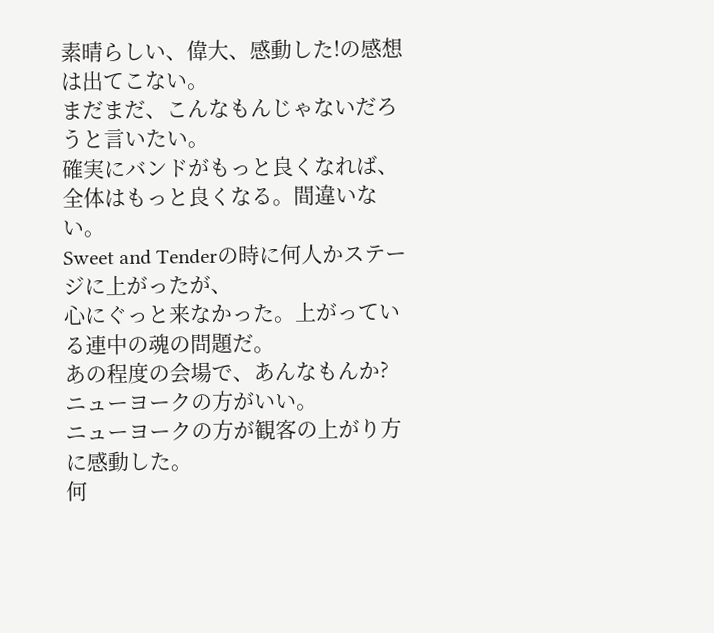素晴らしい、偉大、感動した!の感想は出てこない。
まだまだ、こんなもんじゃないだろうと言いたい。
確実にバンドがもっと良くなれば、全体はもっと良くなる。間違いない。
Sweet and Tenderの時に何人かステージに上がったが、
心にぐっと来なかった。上がっている連中の魂の問題だ。
あの程度の会場で、あんなもんか?
ニューヨークの方がいい。
ニューヨークの方が観客の上がり方に感動した。
何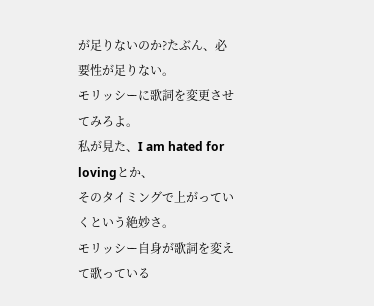が足りないのか?たぶん、必要性が足りない。
モリッシーに歌詞を変更させてみろよ。
私が見た、I am hated for lovingとか、
そのタイミングで上がっていくという絶妙さ。
モリッシー自身が歌詞を変えて歌っている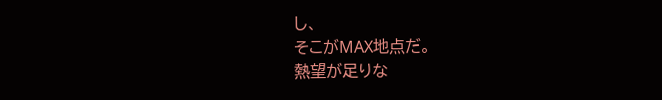し、
そこがMAX地点だ。
熱望が足りな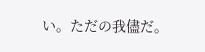い。ただの我儘だ。